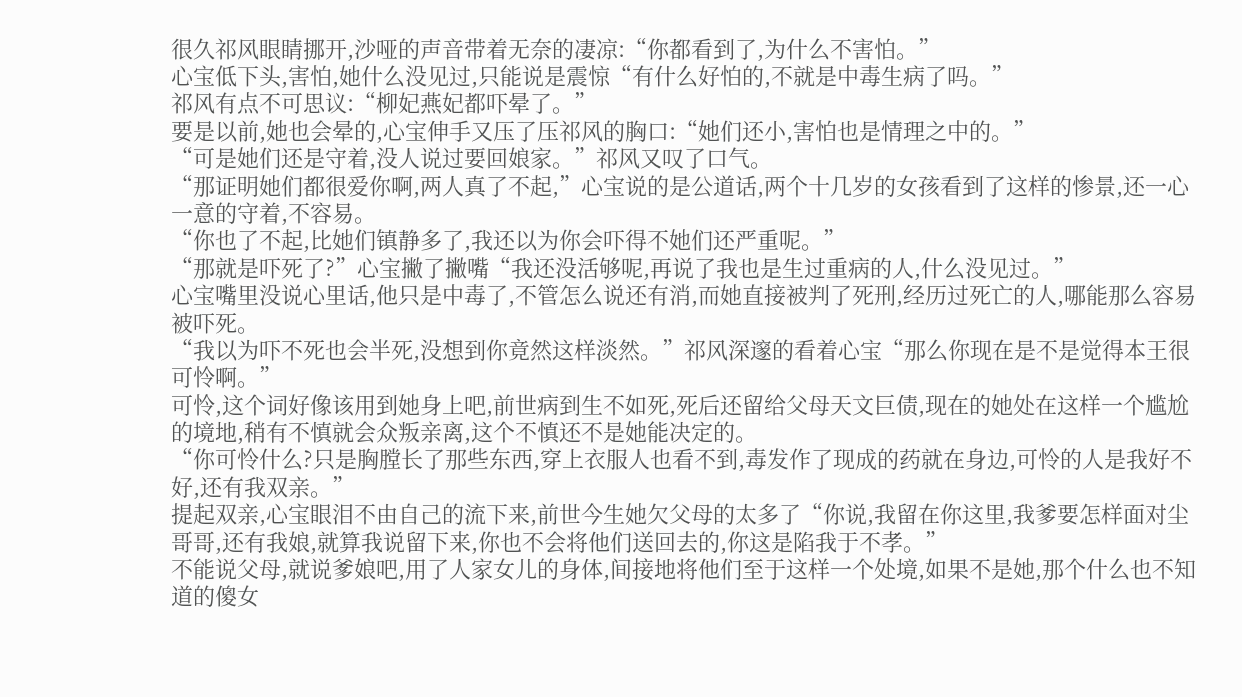很久祁风眼睛挪开,沙哑的声音带着无奈的凄凉:“你都看到了,为什么不害怕。”
心宝低下头,害怕,她什么没见过,只能说是震惊“有什么好怕的,不就是中毒生病了吗。”
祁风有点不可思议:“柳妃燕妃都吓晕了。”
要是以前,她也会晕的,心宝伸手又压了压祁风的胸口:“她们还小,害怕也是情理之中的。”
“可是她们还是守着,没人说过要回娘家。”祁风又叹了口气。
“那证明她们都很爱你啊,两人真了不起,”心宝说的是公道话,两个十几岁的女孩看到了这样的惨景,还一心一意的守着,不容易。
“你也了不起,比她们镇静多了,我还以为你会吓得不她们还严重呢。”
“那就是吓死了?”心宝撇了撇嘴“我还没活够呢,再说了我也是生过重病的人,什么没见过。”
心宝嘴里没说心里话,他只是中毒了,不管怎么说还有消,而她直接被判了死刑,经历过死亡的人,哪能那么容易被吓死。
“我以为吓不死也会半死,没想到你竟然这样淡然。”祁风深邃的看着心宝“那么你现在是不是觉得本王很可怜啊。”
可怜,这个词好像该用到她身上吧,前世病到生不如死,死后还留给父母天文巨债,现在的她处在这样一个尴尬的境地,稍有不慎就会众叛亲离,这个不慎还不是她能决定的。
“你可怜什么?只是胸膛长了那些东西,穿上衣服人也看不到,毒发作了现成的药就在身边,可怜的人是我好不好,还有我双亲。”
提起双亲,心宝眼泪不由自己的流下来,前世今生她欠父母的太多了“你说,我留在你这里,我爹要怎样面对尘哥哥,还有我娘,就算我说留下来,你也不会将他们送回去的,你这是陷我于不孝。”
不能说父母,就说爹娘吧,用了人家女儿的身体,间接地将他们至于这样一个处境,如果不是她,那个什么也不知道的傻女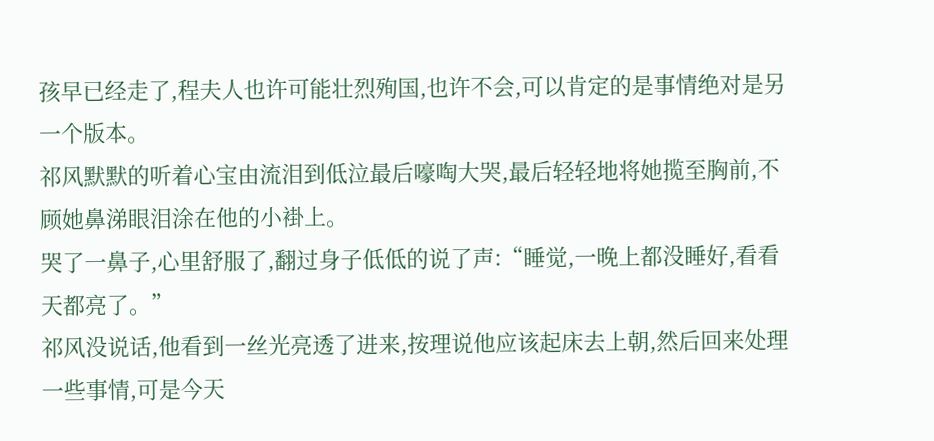孩早已经走了,程夫人也许可能壮烈殉国,也许不会,可以肯定的是事情绝对是另一个版本。
祁风默默的听着心宝由流泪到低泣最后嚎啕大哭,最后轻轻地将她揽至胸前,不顾她鼻涕眼泪涂在他的小褂上。
哭了一鼻子,心里舒服了,翻过身子低低的说了声:“睡觉,一晚上都没睡好,看看天都亮了。”
祁风没说话,他看到一丝光亮透了进来,按理说他应该起床去上朝,然后回来处理一些事情,可是今天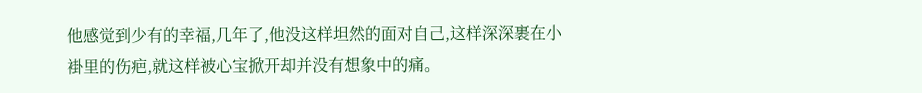他感觉到少有的幸福,几年了,他没这样坦然的面对自己,这样深深裹在小褂里的伤疤,就这样被心宝掀开却并没有想象中的痛。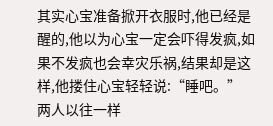其实心宝准备掀开衣服时,他已经是醒的,他以为心宝一定会吓得发疯,如果不发疯也会幸灾乐祸,结果却是这样,他搂住心宝轻轻说:“睡吧。”
两人以往一样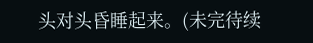头对头昏睡起来。(未完待续